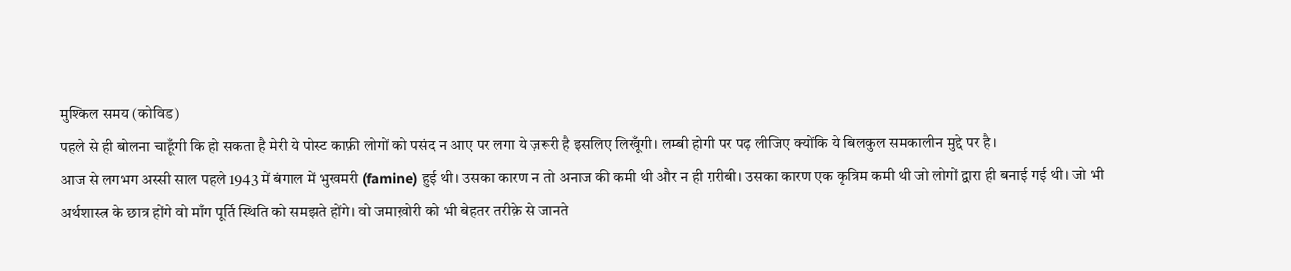मुश्किल समय (कोविड)
पहले से ही बोलना चाहूँगी कि हो सकता है मेरी ये पोस्ट काफ़ी लोगों को पसंद न आए पर लगा ये ज़रूरी है इसलिए लिखूँगी। लम्बी होगी पर पढ़ लीजिए क्योंकि ये बिलकुल समकालीन मुद्दे पर है।
आज से लगभग अस्सी साल पहले 1943 में बंगाल में भुखमरी (famine) हुई थी। उसका कारण न तो अनाज की कमी थी और न ही ग़रीबी। उसका कारण एक कृत्रिम कमी थी जो लोगों द्वारा ही बनाई गई थी। जो भी अर्थशास्त्र के छात्र होंगे वो माँग पूर्ति स्थिति को समझते होंगे। वो जमाख़ोरी को भी बेहतर तरीक़े से जानते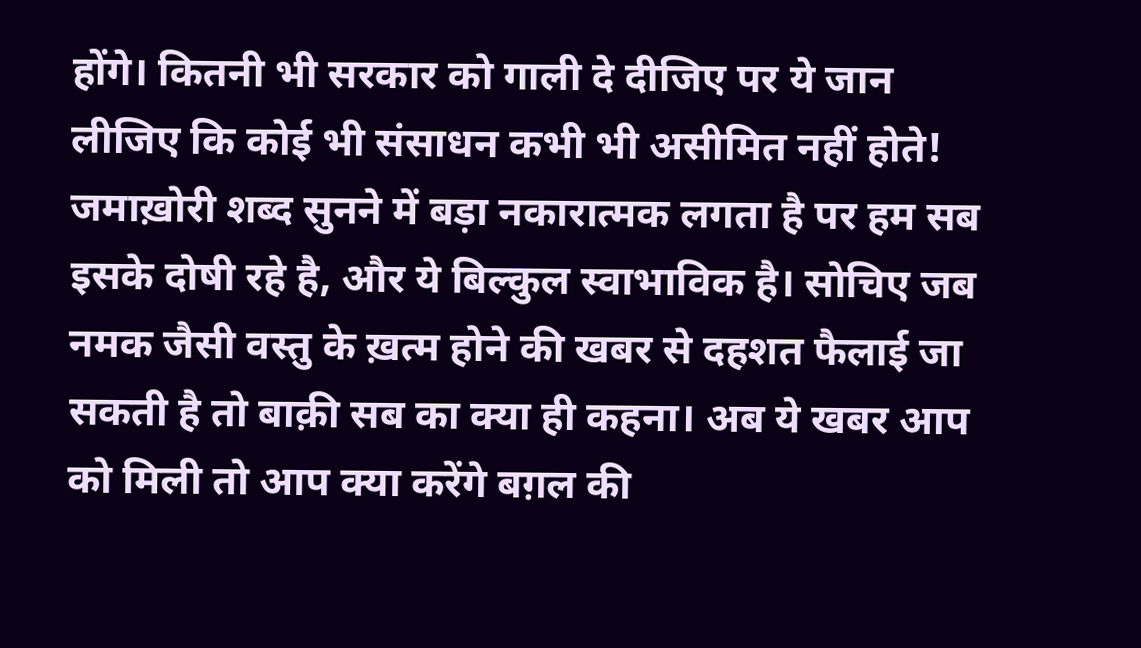होंगे। कितनी भी सरकार को गाली दे दीजिए पर ये जान लीजिए कि कोई भी संसाधन कभी भी असीमित नहीं होते!
जमाख़ोरी शब्द सुनने में बड़ा नकारात्मक लगता है पर हम सब इसके दोषी रहे है, और ये बिल्कुल स्वाभाविक है। सोचिए जब नमक जैसी वस्तु के ख़त्म होने की खबर से दहशत फैलाई जा सकती है तो बाक़ी सब का क्या ही कहना। अब ये खबर आप को मिली तो आप क्या करेंगे बग़ल की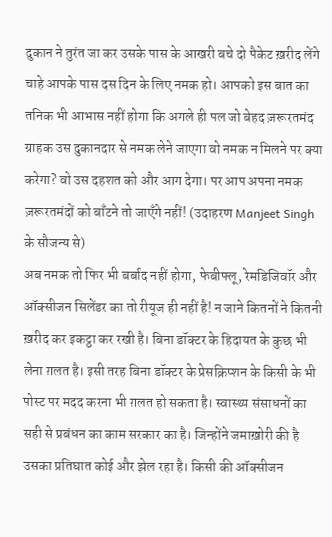दुकान ने तुरंत जा कर उसके पास के आखरी बचे दो पैकेट ख़रीद लेंगे चाहे आपके पास दस दिन के लिए नमक हो। आपको इस बात का तनिक भी आभास नहीं होगा कि अगले ही पल जो बेहद ज़रूरतमंद ग्राहक उस दुकानदार से नमक लेने जाएगा वो नमक न मिलने पर क्या करेगा? वो उस दहशत को और आग देगा। पर आप अपना नमक ज़रूरतमंदों को बाँटने तो जाएँगे नहीं! (उदाहरण Manjeet Singh के सौजन्य से)
अब नमक तो फिर भी बर्बाद नहीं होगा, फेबीफ्लू, रेमडिजिवॉर और ऑक्सीजन सिलेंडर का तो रीयूज ही नहीं है! न जाने कितनों ने कितनी ख़रीद कर इकट्ठा कर रखी है। बिना डॉक्टर के हिदायत के कुछ भी लेना ग़लत है। इसी तरह बिना डॉक्टर के प्रेसक्रिप्शन के किसी के भी पोस्ट पर मदद करना भी ग़लत हो सकता है। स्वास्थ्य संसाधनों का सही से प्रबंधन का काम सरकार का है। जिन्होंने जमाख़ोरी की है उसका प्रतिघात कोई और झेल रहा है। किसी की ऑक्सीजन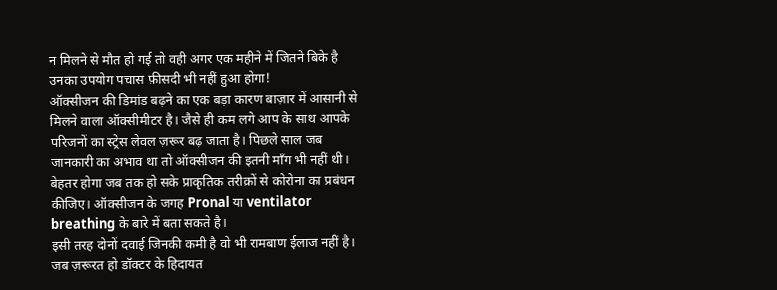न मिलने से मौत हो गई तो वही अगर एक महीने में जितने बिके है उनका उपयोग पचास फ़ीसदी भी नहीं हुआ होगा!
ऑक्सीजन की डिमांड बढ़ने का एक बड़ा कारण बाज़ार में आसानी से मिलने वाला ऑक्सीमीटर है। जैसे ही कम लगे आप के साथ आपके परिजनों का स्ट्रेस लेवल ज़रूर बढ़ जाता है। पिछले साल जब जानकारी का अभाव था तो ऑक्सीजन की इतनी माँग भी नहीं थी।
बेहतर होगा जब तक हो सके प्राकृतिक तरीक़ों से कोरोना का प्रबंधन कीजिए। ऑक्सीजन के जगह Pronal या ventilator breathing के बारे में बता सकते है।
इसी तरह दोनों दवाई जिनकी कमी है वो भी रामबाण ईलाज नहीं है। जब ज़रूरत हो डॉक्टर के हिदायत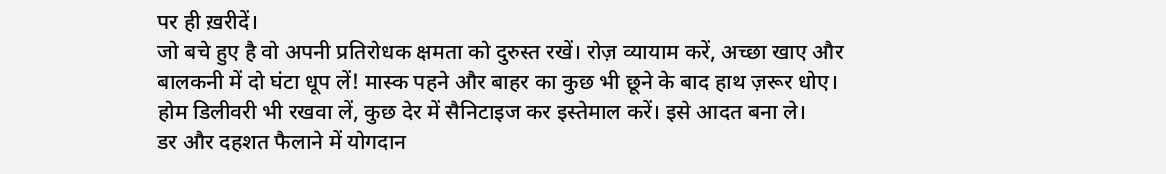पर ही ख़रीदें।
जो बचे हुए है वो अपनी प्रतिरोधक क्षमता को दुरुस्त रखें। रोज़ व्यायाम करें, अच्छा खाए और बालकनी में दो घंटा धूप लें! मास्क पहने और बाहर का कुछ भी छूने के बाद हाथ ज़रूर धोए। होम डिलीवरी भी रखवा लें, कुछ देर में सैनिटाइज कर इस्तेमाल करें। इसे आदत बना ले।
डर और दहशत फैलाने में योगदान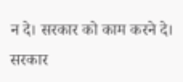न दे। सरकार को काम करने दे। सरकार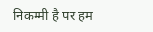निकम्मी है पर हम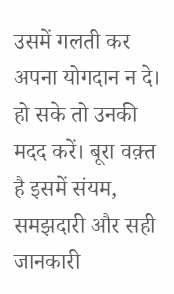उसमें गलती कर अपना योगदान न दे। हो सके तो उनकी मदद करें। बूरा वक़्त है इसमें संयम, समझदारी और सही जानकारी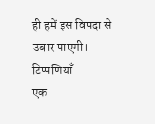ही हमें इस विपदा से उबार पाएगी।
टिप्पणियाँ
एक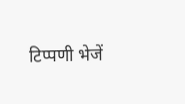टिप्पणी भेजें